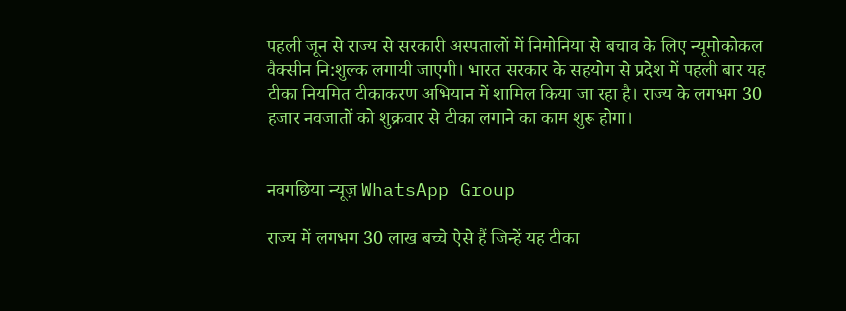पहली जून से राज्य से सरकारी अस्पतालों में निमोनिया से बचाव के लिए न्यूमोकोकल वैक्सीन नि:शुल्क लगायी जाएगी। भारत सरकार के सहयोग से प्रदेश में पहली बार यह टीका नियमित टीकाकरण अभियान में शामिल किया जा रहा है। राज्य के लगभग 30 हजार नवजातों को शुक्रवार से टीका लगाने का काम शुरू होगा।


नवगछिया न्यूज़ WhatsApp Group

राज्य में लगभग 30 लाख बच्चे ऐसे हैं जिन्हें यह टीका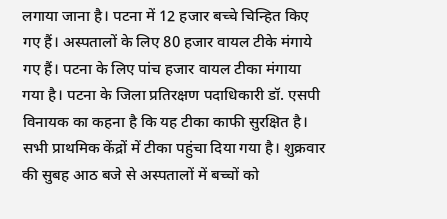लगाया जाना है। पटना में 12 हजार बच्चे चिन्हित किए गए हैं। अस्पतालों के लिए 80 हजार वायल टीके मंगाये गए हैं। पटना के लिए पांच हजार वायल टीका मंगाया गया है। पटना के जिला प्रतिरक्षण पदाधिकारी डॉ. एसपी विनायक का कहना है कि यह टीका काफी सुरक्षित है। सभी प्राथमिक केंद्रों में टीका पहुंचा दिया गया है। शुक्रवार की सुबह आठ बजे से अस्पतालों में बच्चों को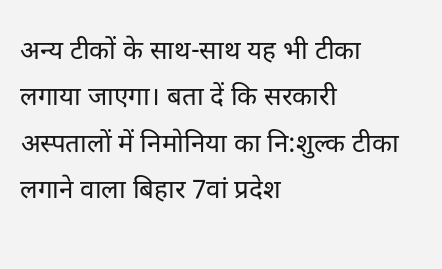अन्य टीकों के साथ-साथ यह भी टीका लगाया जाएगा। बता दें कि सरकारी अस्पतालों में निमोनिया का नि:शुल्क टीका लगाने वाला बिहार 7वां प्रदेश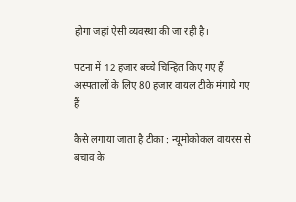होगा जहां ऐसी व्यवस्था की जा रही है।

पटना में 12 हजार बच्चे चिन्हित किए गए हैं
अस्पतालों के लिए 80 हजार वायल टीके मंगाये गए हैं

कैसे लगाया जाता है टीका : न्यूमोकोकल वायरस से बचाव के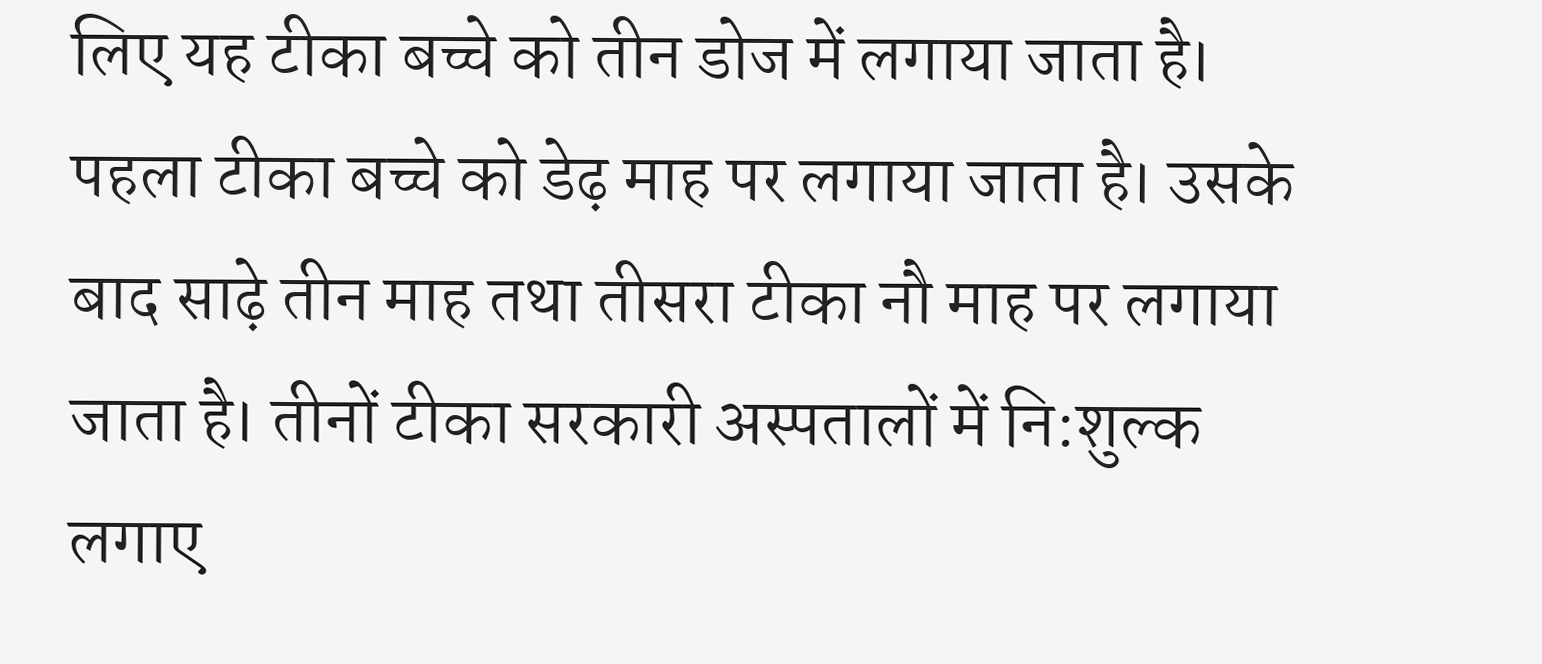लिए यह टीका बच्चे को तीन डोज में लगाया जाता है। पहला टीका बच्चे को डेढ़ माह पर लगाया जाता है। उसके बाद साढ़े तीन माह तथा तीसरा टीका नौ माह पर लगाया जाता है। तीनों टीका सरकारी अस्पतालों में नि:शुल्क लगाए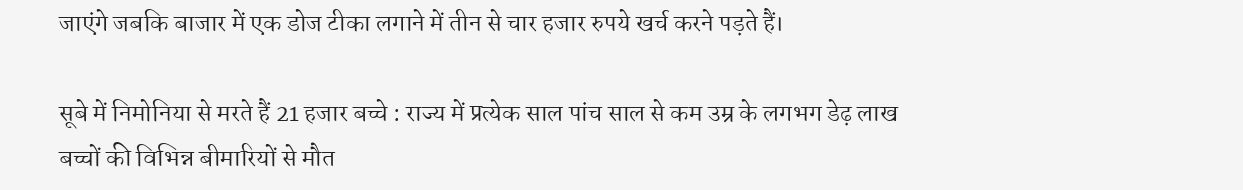जाएंगे जबकि बाजार में एक डोज टीका लगाने में तीन से चार हजार रुपये खर्च करने पड़ते हैं।

सूबे में निमोनिया से मरते हैं 21 हजार बच्चे : राज्य में प्रत्येक साल पांच साल से कम उम्र के लगभग डेढ़ लाख बच्चों की विभिन्न बीमारियों से मौत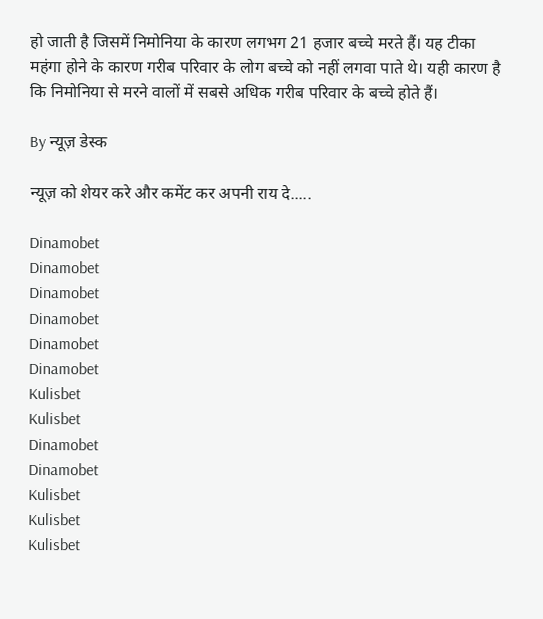हो जाती है जिसमें निमोनिया के कारण लगभग 21 हजार बच्चे मरते हैं। यह टीका महंगा होने के कारण गरीब परिवार के लोग बच्चे को नहीं लगवा पाते थे। यही कारण है कि निमोनिया से मरने वालों में सबसे अधिक गरीब परिवार के बच्चे होते हैं।

By न्यूज़ डेस्क

न्यूज़ को शेयर करे और कमेंट कर अपनी राय दे.....

Dinamobet
Dinamobet
Dinamobet
Dinamobet
Dinamobet
Dinamobet
Kulisbet
Kulisbet
Dinamobet
Dinamobet
Kulisbet
Kulisbet
Kulisbet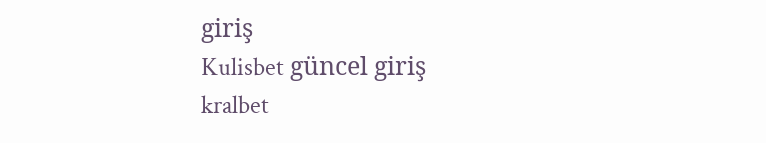giriş
Kulisbet güncel giriş
kralbet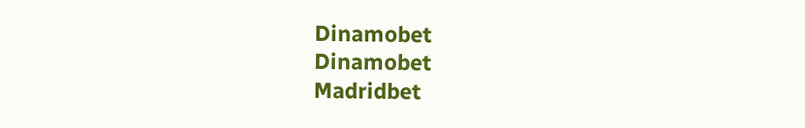Dinamobet
Dinamobet
Madridbet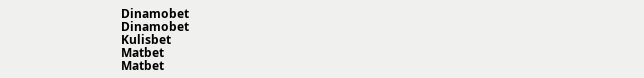Dinamobet
Dinamobet
Kulisbet
Matbet
Matbet